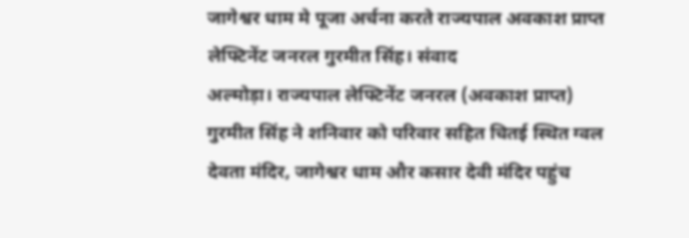जागेश्वर धाम मे पूजा अर्चना करते राज्यपाल अवकाश प्राप्त लेफ्टिनेंट जनरल गुरमीत सिंह। संवाद
अल्मोड़ा। राज्यपाल लेफ्टिनेंट जनरल (अवकाश प्राप्त) गुरमीत सिंह ने शनिवार को परिवार सहित चितई स्थित ग्वल देवता मंदिर, जागेश्वर धाम और कसार देवी मंदिर पहुंच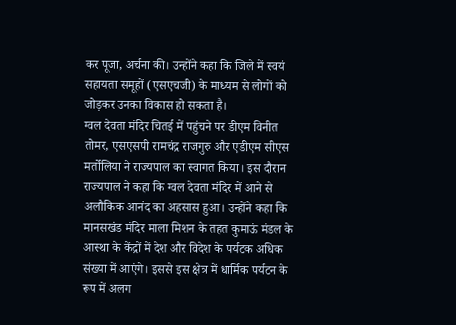कर पूजा, अर्चना की। उन्होंने कहा कि जिले में स्वयं सहायता समूहों (एसएचजी) के माध्यम से लोगों को जोड़कर उनका विकास हो सकता है।
ग्वल देवता मंदिर चितई में पहुंचने पर डीएम विनीत तोमर, एसएसपी रामचंद्र राजगुरु और एडीएम सीएस मर्तोलिया ने राज्यपाल का स्वागत किया। इस दौरान राज्यपाल ने कहा कि ग्वल देवता मंदिर में आने से अलौकिक आनंद का अहसास हुआ। उन्होंने कहा कि मानसखंड मंदिर माला मिशन के तहत कुमाऊं मंडल के आस्था के केंद्रों में देश और विदेश के पर्यटक अधिक संख्या में आएंगे। इससे इस क्षेत्र में धार्मिक पर्यटन के रूप में अलग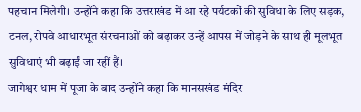पहचान मिलेगी। उन्होंने कहा कि उत्तराखंड में आ रहे पर्यटकों की सुविधा के लिए सड़क, टनल, रोपवे आधारभूत संरचनाओं को बढ़ाकर उन्हें आपस में जोड़ने के साथ ही मूलभूत सुविधाएं भी बढ़ाईं जा रहीं हैं।
जागेश्वर धाम में पूजा के बाद उन्होंने कहा कि मानसखंड मंदिर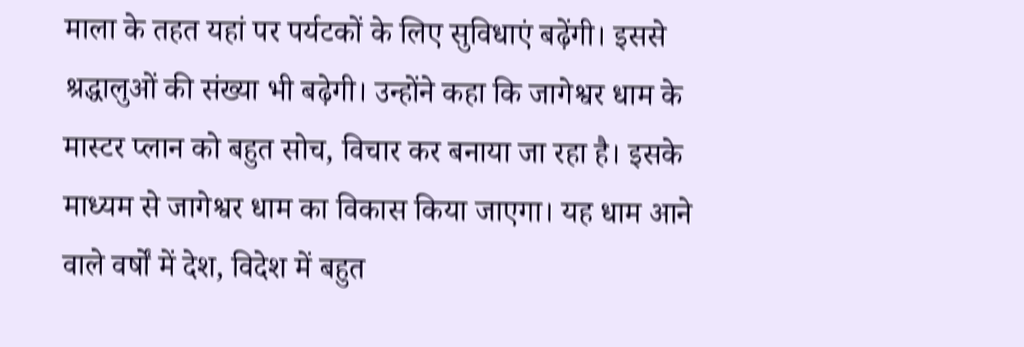माला के तहत यहां पर पर्यटकों के लिए सुविधाएं बढ़ेंगी। इससे श्रद्धालुओं की संख्या भी बढ़ेगी। उन्होंने कहा कि जागेश्वर धाम के मास्टर प्लान को बहुत सोच, विचार कर बनाया जा रहा है। इसके माध्यम से जागेश्वर धाम का विकास किया जाएगा। यह धाम आने वाले वर्षों में देश, विदेश में बहुत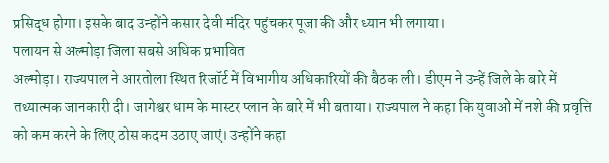प्रसिद्ध होगा। इसके बाद उन्होंने कसार देवी मंदिर पहुंचकर पूजा की और ध्यान भी लगाया।
पलायन से अल्मोड़ा जिला सबसे अधिक प्रभावित
अल्मोड़ा। राज्यपाल ने आरतोला स्थित रिजॉर्ट में विभागीय अधिकारियों की बैठक ली। डीएम ने उन्हें जिले के बारे में तथ्यात्मक जानकारी दी। जागेश्वर धाम के मास्टर प्लान के बारे में भी बताया। राज्यपाल ने कहा कि युवाओं में नशे की प्रवृत्ति को कम करने के लिए ठोस कदम उठाए जाएं। उन्होंने कहा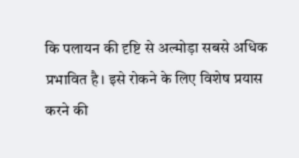कि पलायन की दृष्टि से अल्मोड़ा सबसे अधिक प्रभावित है। इसे रोकने के लिए विशेष प्रयास करने की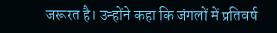जरूरत है। उन्होंने कहा कि जंगलों में प्रतिवर्ष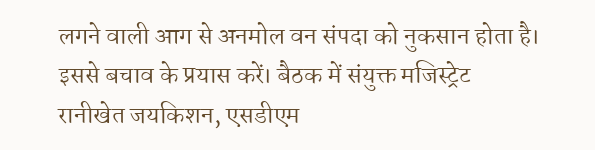लगने वाली आग से अनमोल वन संपदा को नुकसान होता है। इससे बचाव के प्रयास करें। बैठक में संयुक्त मजिस्ट्रेट रानीखेत जयकिशन, एसडीएम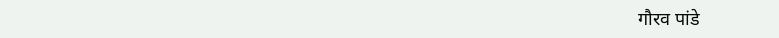गौरव पांडे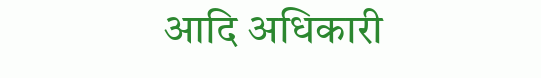आदि अधिकारी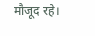मौजूद रहे।